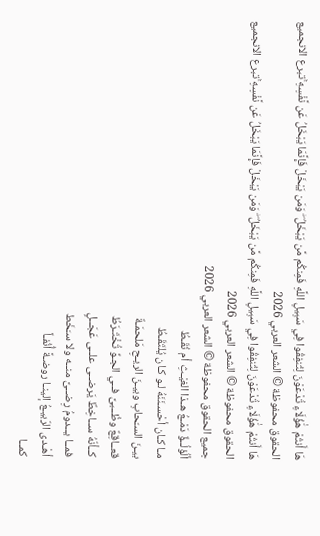هَا أَنتُمْ هَٰؤُلَاءِ تُدْعَوْنَ لِتُنفِقُوا فِي سَبِيلِ اللَّهِ فَمِنكُم مَّن يَبْخَلُ ۖ وَمَن يَبْخَلْ فَإِنَّمَا يَبْخَلُ عَن نَّفْسِهِ ۚتبرع الانجميع الحقوق محفوظة © الشعر العربي 2026
هَا أَنتُمْ هَٰؤُلَاءِ تُدْعَوْنَ لِتُنفِقُوا فِي سَبِيلِ اللَّهِ فَمِنكُم مَّن يَبْخَلُ ۖ وَمَن يَبْخَلْ فَإِنَّمَا يَبْخَلُ عَن نَّفْسِهِ ۚتبرع الانجميع الحقوق محفوظة © الشعر العربي 2026
جميع الحقوق محفوظة © الشعر العربي 2026
ألُؤلُــؤٌ دَمْـعُ هـذا الغيْـثِ أم نُقَـطُ
مـا كـان أحْسـنَنَهُ لـو كـان يُلتَقَـطُ
بيـنَ السـّحابِ وبيـنَ الريـحِ مَلحمَـةٌ
قعــاقِعٌ وظُــبىً فــي الجـوِّ تُخْتَـرَطُ
كــأنّهُ ســاخِطٌ يَرضــى علــى عَجَــلٍ
فمــا يــدومُ رِضــىً منــه ولا سـَخَط
أهْـدى الرّبيـعُ إلينـا روضـةً أُنُفـاً
كمــا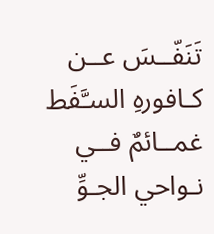تَنَفّــسَ عــن كـافورهِ السـَّفَط
غمــائمٌ فــي نـواحي الجـوِّ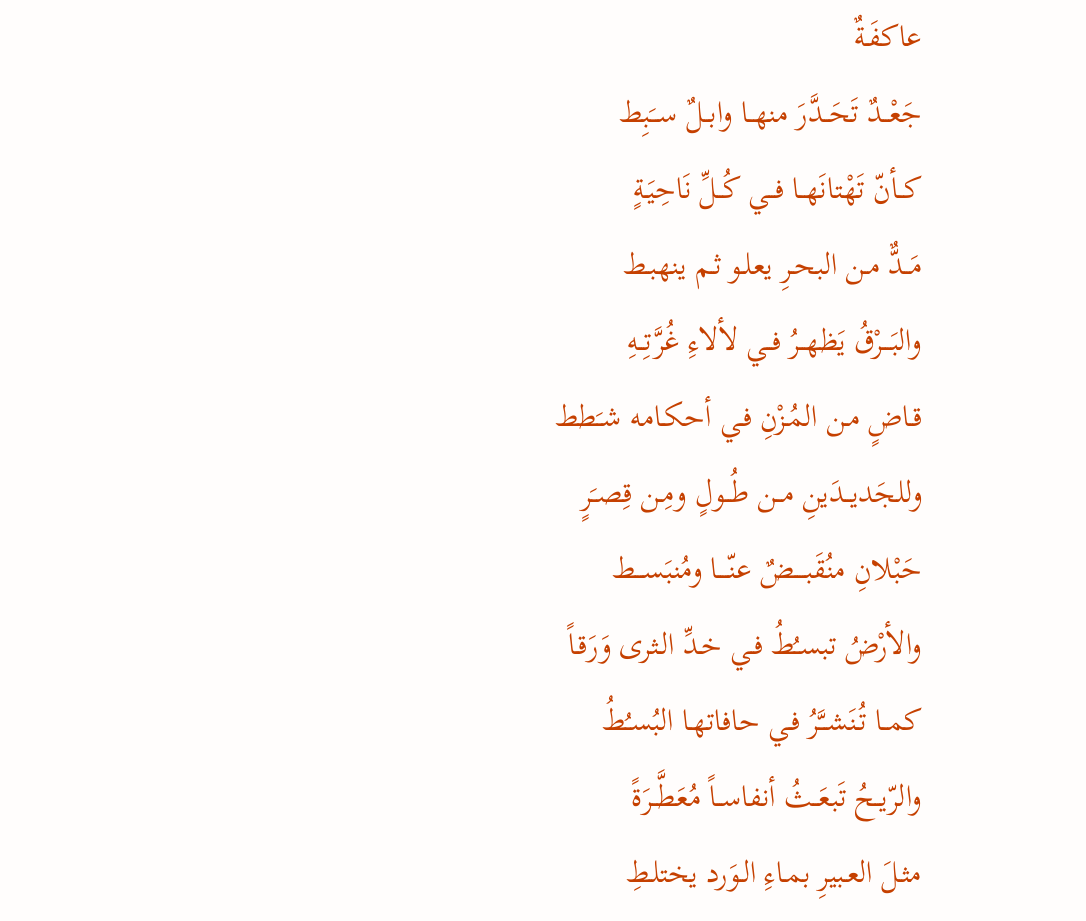عاكفَـةٌ
جَعْــدٌ تَحَــدَّرَ منهــا وابــلٌ ســَبِط
كــأنّ تَهْتانَهــا فــي كُــلِّ نَاحِيَـةٍ
مَــدٌّ مـن البحـرِ يعلـو ثـم ينهبـط
والبَـــرْقُ يَظهــرُ فــي لألاءِ غُرَّتِــهِ
قـاضٍ مـن المُـزْنِ فـي أحكـامه شـَطط
وللجَديــدَينِ مــن طُــولٍ ومِـن قِصـَرٍ
حَبْلانِ منُقَبــــضٌ عنّــــا ومُنبَســـط
والأرْضُ تبسـُطُ فـي خـدِّ الـثرى وَرَقـاً
كمــا تُنَشــَّرُ فـي حافاتهـا البُسـُطُ
والرّيــحُ تَبعَــثُ أنفاســاً مُعَطَّــرَةً
مثـلَ العـبيرِ بمـاءِ الـوَرد يختلـطِ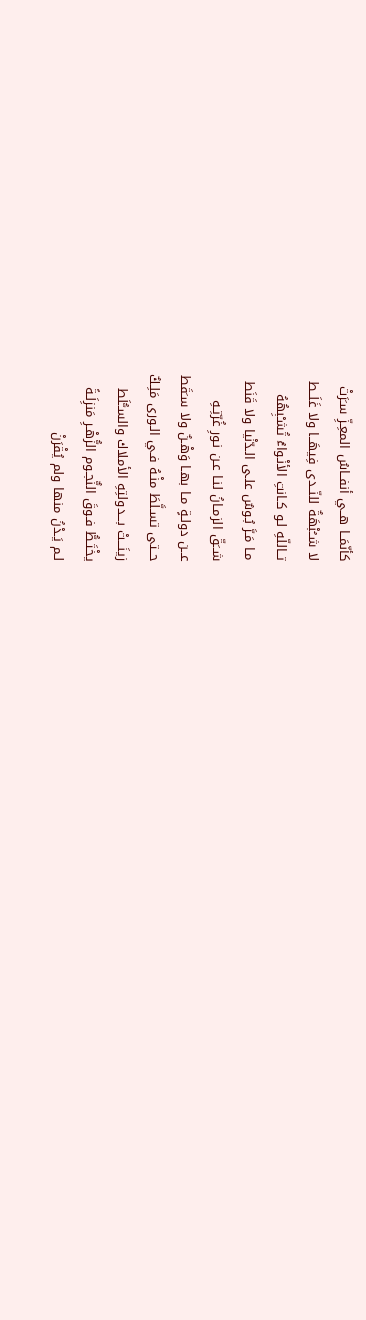كأنّمَــا هــي أنفــاسُ المعِـزِّ سـَرَتْ
لا شــُبْهَةٌ للنّــدى فِيهَــا ولا غَلَــط
تــاللّهِ لـو كـانتِ الأنْـواءُ تُشـْبِهُهُ
مـا مَـرَّ بُـوسٌ علـى الـدّنْيا ولا قَنَط
شــَقّ الزمـانُ لنـا عـن نـورِ غُرّتِـهِ
عــن دولـةٍ مـا بهـا وَهْـنٌ ولا سـَقَط
حــتى تسـلَّطَ منْـهُ فـي الـورى مَلِـكٌ
زينَـــتْ بـــدولتِهِ الأملاك والســُّلَط
يخْتَـطُّ فـوقَ النٌّجـوم الزُّهْـرِ مَنزِلَـةً
لـم يَـدْنُ منها ولم يُقْرَنْ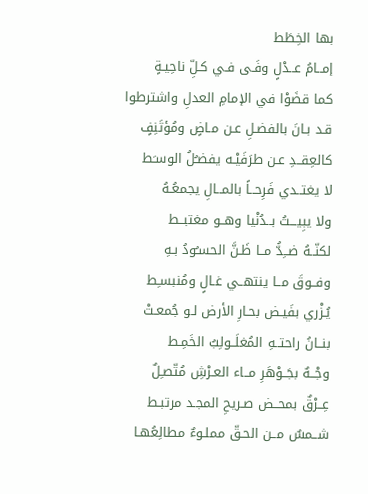بها الخِطَط
إمــامُ عــدْلٍ وفَـى فـي كـلِّ ناحِيـةٍ
كما قضَوْا في الإمامِ العدلِ واشترطوا
قـد بـانَ بالفضـلِ عـن مـاضٍ ومُؤتَنِفٍ
كالعِقــدِ عـن طرَفَيْـه يفضـُلُ الوسـَط
لا يغتــدي فَرِحــاً بالمــالِ يجمعُـهُ
ولا يبِيـــتُ بــدُنْيا وهــو مغتبــط
لكنّــهُ ضــِدُّ مــا ظَـنَّ الحسـُودُ بـهِ
وفــوقَ مــا ينتهــي غـالٍ ومُنبسـِط
يُـزْري بفَيـض بحـارِ الأرض لـو جُمعـتْ
بنــانُ راحتــهِ المُغلَــولِبُ الخَمِـط
وجْــهٌ بجَــوْهَرِ مــاء العـرْشِ مُتّصـِلٌ
عِــرْقٌ بمحــض صـريحِ المجـد مرتبـط
شــمسٌ مــن الحـقّ مملـوءٌ مطالِعُهـا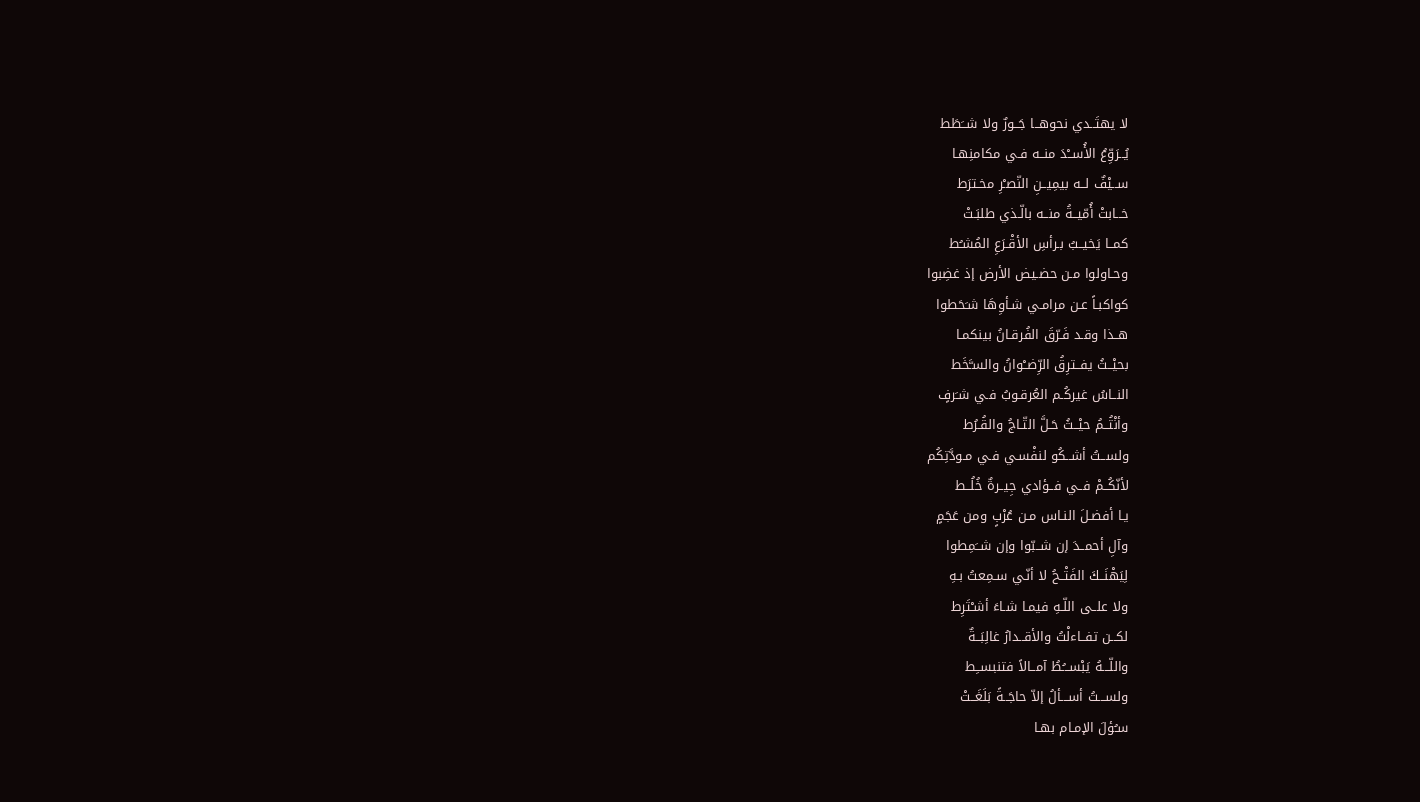لا يهتَــدي نحوهــا جَــورٌ ولا شــَطَط
يُــرَوِّعُ الأُســْدَ منــه فـي مكامنِهـا
ســيْفٌ لــه بيمِيــنِ النّصـْرِ مخـترَط
خــابتْ أُمّيــةُ منــه بالّـذي طلبَـتْ
كمــا يَخيــبُ بـرأسِ الأقْـرَعِ المُشـُط
وحـاولوا مـن حضـيض الأرض إذ غضِبوا
كواكبـاً عـن مرامـي شـأوِهَا شـَحَطوا
هــذا وقـد فَـرّقَ الفُرقـانُ بينكمـا
بحيْــثُ يفــترِقُ الرِّضــْوانُ والسـَّخَط
النــاسُ غيركُـم العُرقـوبُ فـي شـَرفٍ
وأنْتُــمُ حيْــثُ حَـلَّ التّـاجُ والقُـرُط
ولســتُ أشــكُو لنفْسـي فـي مـودَّتِكُم
لأنّكُــمْ فــي فــؤادي جِيــرةٌ خُلُــط
يـا أفضـلَ النـاس مـن عُرْبٍ ومن عَجَمٍ
وآلِ أحمــدَ إن شــبّوا وإن شــَمِطوا
لِيَهْنَــكَ الفَتْــحُ لا أنّـي سـمِعتُ بـهِ
ولا علــى اللّـهِ فيمـا شـاءَ أشـْتَرِط
لكــن تفــاءلْتُ والأقــدارُ غالِبَــةٌ
واللّـــهُ يَبْســـُطُ آمــالاً فتنبســِط
ولســـتُ أســـألُ إلاّ حاجَــةً بَلَغَــتْ
سـُؤلَ الإمـام بهـا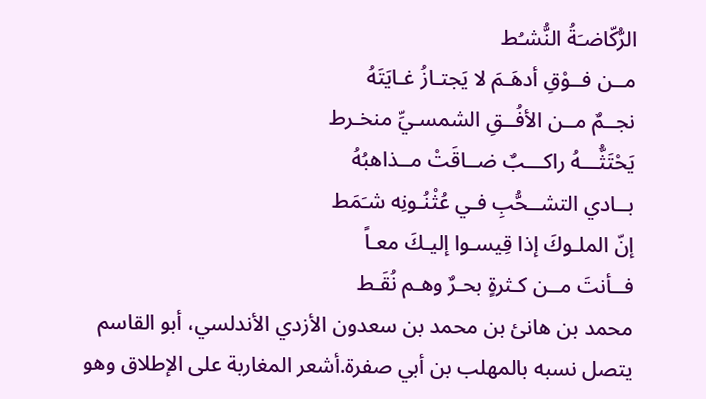الرُّكّاضـَةُ النُّشـُط
مــن فــوْقِ أدهَـمَ لا يَجتـازُ غـايَتَهُ
نجــمٌ مــن الأفُــقِ الشمسـيِّ منخـرط
يَحْتَثُّـــهُ راكـــبٌ ضــاقَتْ مــذاهبُهُ
بــادي التشــحُّبِ فـي عُثْنُـونِه شـَمَط
إنّ الملـوكَ إذا قِيسـوا إليـكَ معـاً
فــأنتَ مــن كـثرةٍ بحـرٌ وهـم نُقَـط
محمد بن هانئ بن محمد بن سعدون الأزدي الأندلسي، أبو القاسم يتصل نسبه بالمهلب بن أبي صفرة.أشعر المغاربة على الإطلاق وهو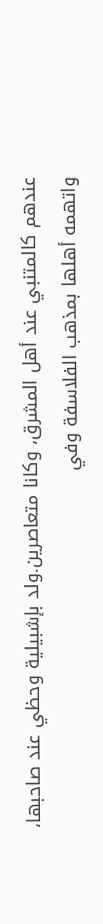عندهم كالمتنبي عند أهل المشرق، وكانا متعاصرين.ولد بإشبيلية وحظي عند صاحبها، واتهمه أهلها بمذهب الفلاسفة وفي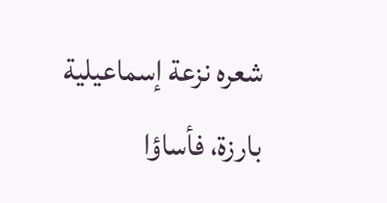شعره نزعة إسماعيلية بارزة، فأساؤا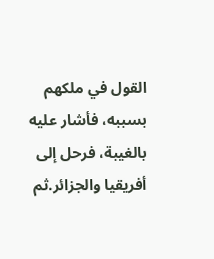القول في ملكهم بسببه، فأشار عليه بالغيبة، فرحل إلى أفريقيا والجزائر.ثم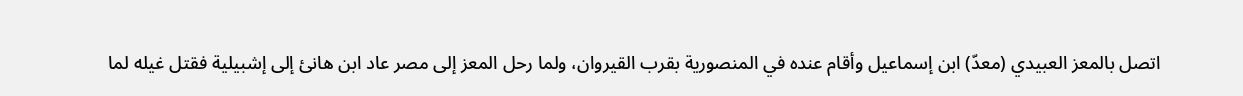اتصل بالمعز العبيدي (معدّ) ابن إسماعيل وأقام عنده في المنصورية بقرب القيروان، ولما رحل المعز إلى مصر عاد ابن هانئ إلى إشبيلية فقتل غيله لما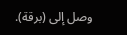وصل إلى (برقة).